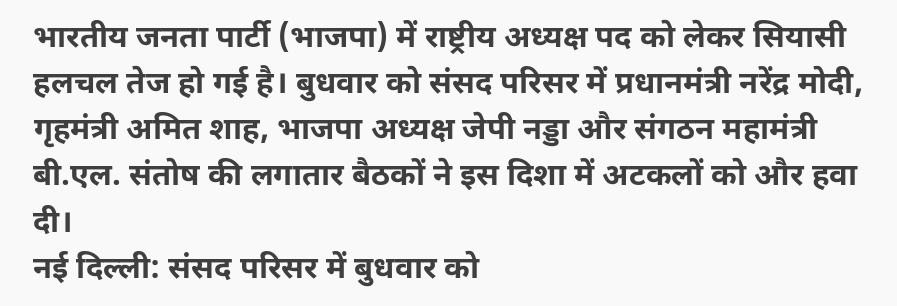भारतीय जनता पार्टी (भाजपा) में राष्ट्रीय अध्यक्ष पद को लेकर सियासी हलचल तेज हो गई है। बुधवार को संसद परिसर में प्रधानमंत्री नरेंद्र मोदी, गृहमंत्री अमित शाह, भाजपा अध्यक्ष जेपी नड्डा और संगठन महामंत्री बी.एल. संतोष की लगातार बैठकों ने इस दिशा में अटकलों को और हवा दी।
नई दिल्ली: संसद परिसर में बुधवार को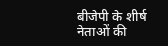बीजेपी के शीर्ष नेताओं की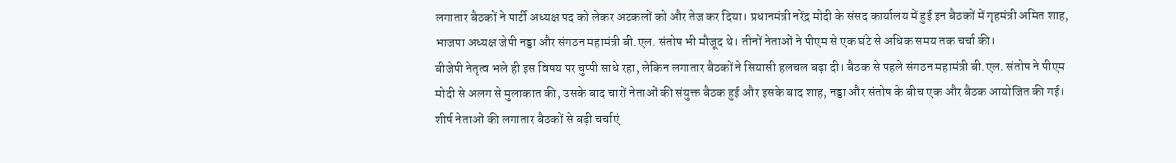लगातार बैठकों ने पार्टी अध्यक्ष पद को लेकर अटकलों को और तेज कर दिया। प्रधानमंत्री नरेंद्र मोदी के संसद कार्यालय में हुई इन बैठकों में गृहमंत्री अमित शाह, भाजपा अध्यक्ष जेपी नड्डा और संगठन महामंत्री बी.एल. संतोष भी मौजूद थे। तीनों नेताओं ने पीएम से एक घंटे से अधिक समय तक चर्चा की।
बीजेपी नेतृत्व भले ही इस विषय पर चुप्पी साधे रहा, लेकिन लगातार बैठकों ने सियासी हलचल बढ़ा दी। बैठक से पहले संगठन महामंत्री बी.एल. संतोष ने पीएम मोदी से अलग से मुलाकात की, उसके बाद चारों नेताओं की संयुक्त बैठक हुई और इसके बाद शाह, नड्डा और संतोष के बीच एक और बैठक आयोजित की गई।
शीर्ष नेताओं की लगातार बैठकों से बढ़ी चर्चाएं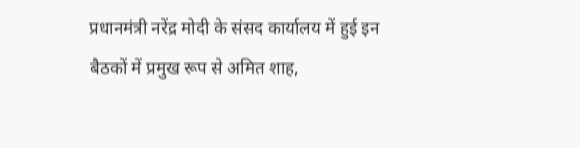प्रधानमंत्री नरेंद्र मोदी के संसद कार्यालय में हुई इन बैठकों में प्रमुख रूप से अमित शाह,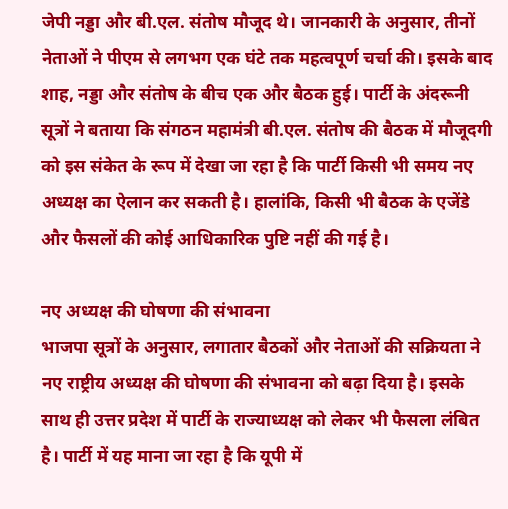जेपी नड्डा और बी.एल. संतोष मौजूद थे। जानकारी के अनुसार, तीनों नेताओं ने पीएम से लगभग एक घंटे तक महत्वपूर्ण चर्चा की। इसके बाद शाह, नड्डा और संतोष के बीच एक और बैठक हुई। पार्टी के अंदरूनी सूत्रों ने बताया कि संगठन महामंत्री बी.एल. संतोष की बैठक में मौजूदगी को इस संकेत के रूप में देखा जा रहा है कि पार्टी किसी भी समय नए अध्यक्ष का ऐलान कर सकती है। हालांकि, किसी भी बैठक के एजेंडे और फैसलों की कोई आधिकारिक पुष्टि नहीं की गई है।

नए अध्यक्ष की घोषणा की संभावना
भाजपा सूत्रों के अनुसार, लगातार बैठकों और नेताओं की सक्रियता ने नए राष्ट्रीय अध्यक्ष की घोषणा की संभावना को बढ़ा दिया है। इसके साथ ही उत्तर प्रदेश में पार्टी के राज्याध्यक्ष को लेकर भी फैसला लंबित है। पार्टी में यह माना जा रहा है कि यूपी में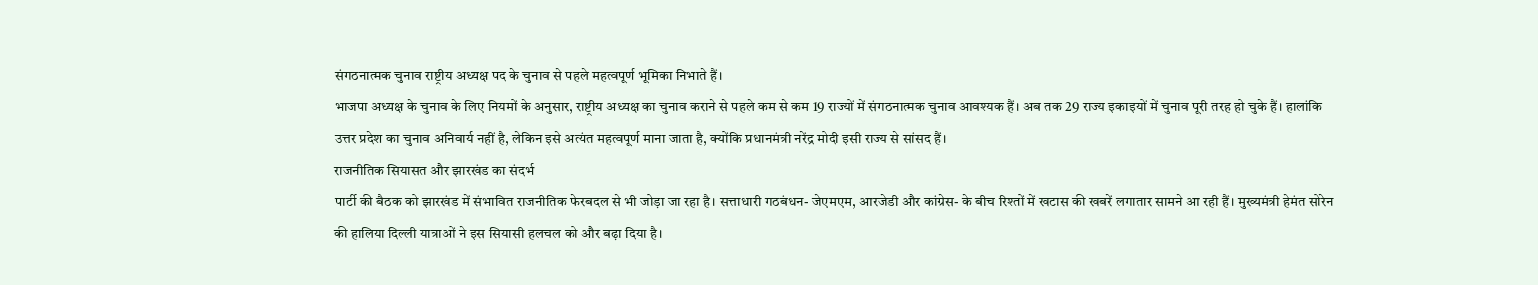संगठनात्मक चुनाव राष्ट्रीय अध्यक्ष पद के चुनाव से पहले महत्वपूर्ण भूमिका निभाते हैं।
भाजपा अध्यक्ष के चुनाव के लिए नियमों के अनुसार, राष्ट्रीय अध्यक्ष का चुनाव कराने से पहले कम से कम 19 राज्यों में संगठनात्मक चुनाव आवश्यक हैं। अब तक 29 राज्य इकाइयों में चुनाव पूरी तरह हो चुके हैं। हालांकि उत्तर प्रदेश का चुनाव अनिवार्य नहीं है, लेकिन इसे अत्यंत महत्वपूर्ण माना जाता है, क्योंकि प्रधानमंत्री नरेंद्र मोदी इसी राज्य से सांसद हैं।
राजनीतिक सियासत और झारखंड का संदर्भ
पार्टी की बैठक को झारखंड में संभावित राजनीतिक फेरबदल से भी जोड़ा जा रहा है। सत्ताधारी गठबंधन- जेएमएम, आरजेडी और कांग्रेस- के बीच रिश्तों में खटास की खबरें लगातार सामने आ रही हैं। मुख्यमंत्री हेमंत सोरेन की हालिया दिल्ली यात्राओं ने इस सियासी हलचल को और बढ़ा दिया है।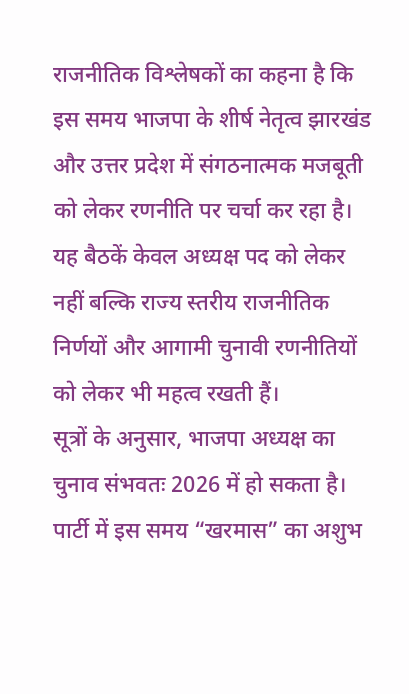राजनीतिक विश्लेषकों का कहना है कि इस समय भाजपा के शीर्ष नेतृत्व झारखंड और उत्तर प्रदेश में संगठनात्मक मजबूती को लेकर रणनीति पर चर्चा कर रहा है। यह बैठकें केवल अध्यक्ष पद को लेकर नहीं बल्कि राज्य स्तरीय राजनीतिक निर्णयों और आगामी चुनावी रणनीतियों को लेकर भी महत्व रखती हैं।
सूत्रों के अनुसार, भाजपा अध्यक्ष का चुनाव संभवतः 2026 में हो सकता है। पार्टी में इस समय “खरमास” का अशुभ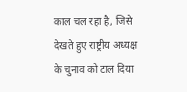काल चल रहा है, जिसे देखते हुए राष्ट्रीय अध्यक्ष के चुनाव को टाल दिया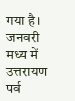गया है। जनवरी मध्य में उत्तरायण पर्व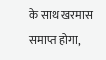के साथ खरमास समाप्त होगा,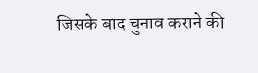जिसके बाद चुनाव कराने की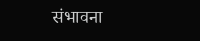संभावना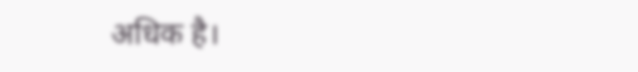अधिक है।